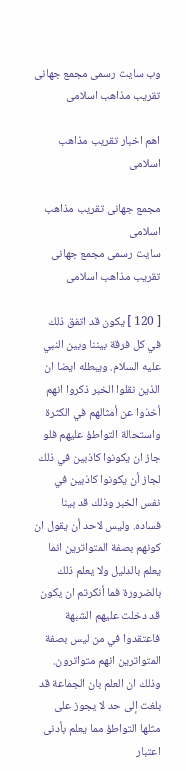وب سایت رسمی مجمع جهانى تقريب مذاهب اسلامى

اهم اخبار تقریب مذاهب اسلامی

مجمع جهانى تقريب مذاهب اسلامى
سایت رسمی مجمع جهانى تقريب مذاهب اسلامى

[ 120 ] يكون قد اتفق ذلك في كل فرقة بيننا وبين النبي عليه السلام. ويبطله ايضا ان الذين نقلوا الخبر ذكروا انهم أخذوا عن أمثالهم في الكثرة واستحالة التواطؤ عليهم فلو جاز ان يكونوا كاذبين في ذلك لجاز أن يكونوا كاذبين في نفس الخبر وذلك قد بينا فساده. وليس لاحد أن يقول ان كونهم بصفة المتواترين انما يعلم بالدليل ولا يعلم ذلك بالضرورة فما أنكرتم ان يكون قد دخلت عليهم الشبهة فاعتقدوا في من ليس بصفة المتواترين انهم متواترون. وذلك ان العلم بان الجماعة قد بلغت إلى حد لا يجوز على مثلها التواطؤ مما يعلم بأدنى اعتبار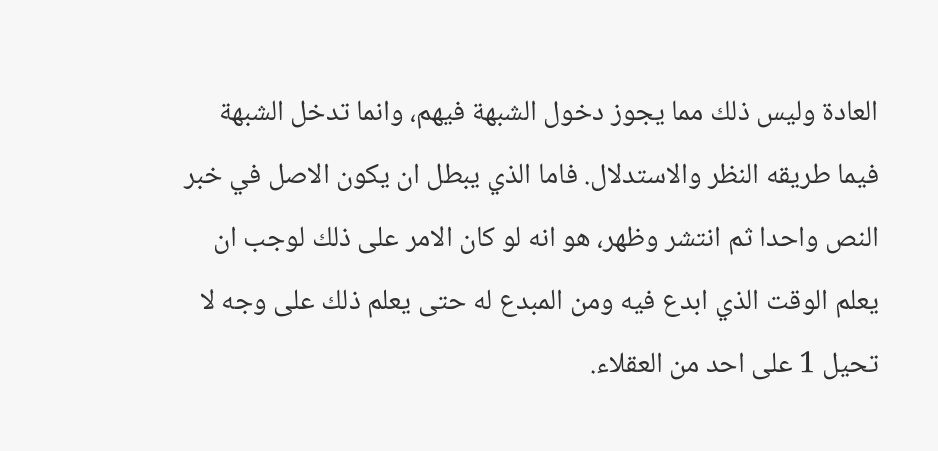العادة وليس ذلك مما يجوز دخول الشبهة فيهم، وانما تدخل الشبهة فيما طريقه النظر والاستدلال. فاما الذي يبطل ان يكون الاصل في خبر النص واحدا ثم انتشر وظهر، هو انه لو كان الامر على ذلك لوجب ان يعلم الوقت الذي ابدع فيه ومن المبدع له حتى يعلم ذلك على وجه لا تحيل 1 على احد من العقلاء.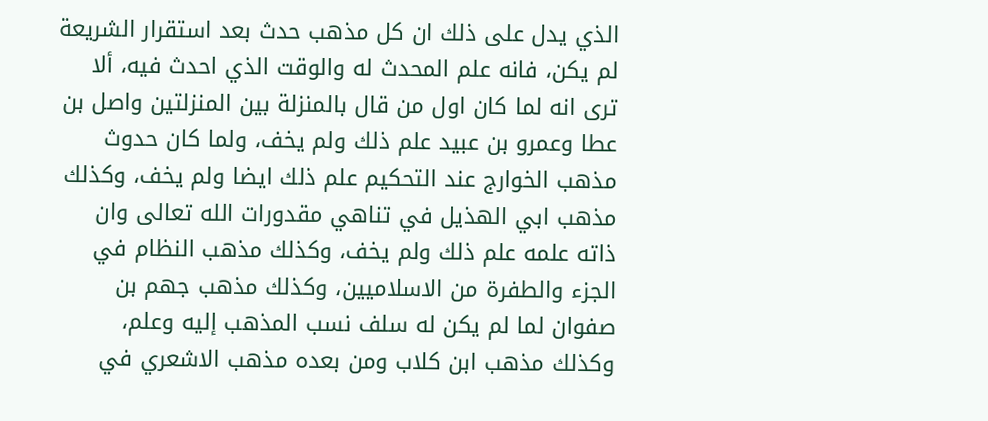الذي يدل على ذلك ان كل مذهب حدث بعد استقرار الشريعة لم يكن، فانه علم المحدث له والوقت الذي احدث فيه، ألا ترى انه لما كان اول من قال بالمنزلة بين المنزلتين واصل بن عطا وعمرو بن عبيد علم ذلك ولم يخف، ولما كان حدوث مذهب الخوارج عند التحكيم علم ذلك ايضا ولم يخف، وكذلك مذهب ابي الهذيل في تناهي مقدورات الله تعالى وان ذاته علمه علم ذلك ولم يخف، وكذلك مذهب النظام في الجزء والطفرة من الاسلاميين، وكذلك مذهب جهم بن صفوان لما لم يكن له سلف نسب المذهب إليه وعلم، وكذلك مذهب ابن كلاب ومن بعده مذهب الاشعري في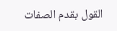القول بقدم الصفات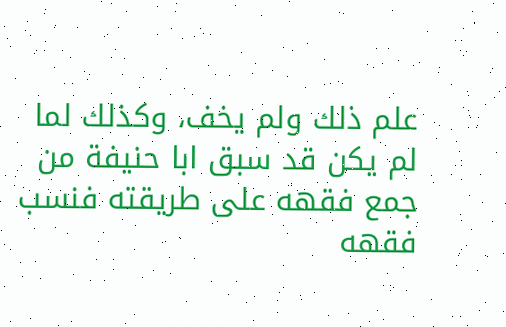علم ذلك ولم يخف، وكذلك لما لم يكن قد سبق ابا حنيفة من جمع فقهه على طريقته فنسب فقهه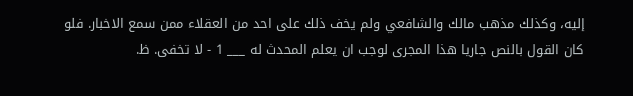إليه، وكذلك مذهب مالك والشافعي ولم يخف ذلك على احد من العقلاء ممن سمع الاخبار. فلو كان القول بالنص جاريا هذا المجرى لوجب ان يعلم المحدث له ___ 1 - لا تخفى. ظ.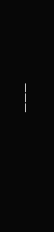___